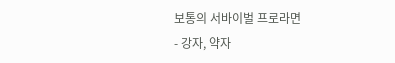보통의 서바이벌 프로라면
- 강자, 약자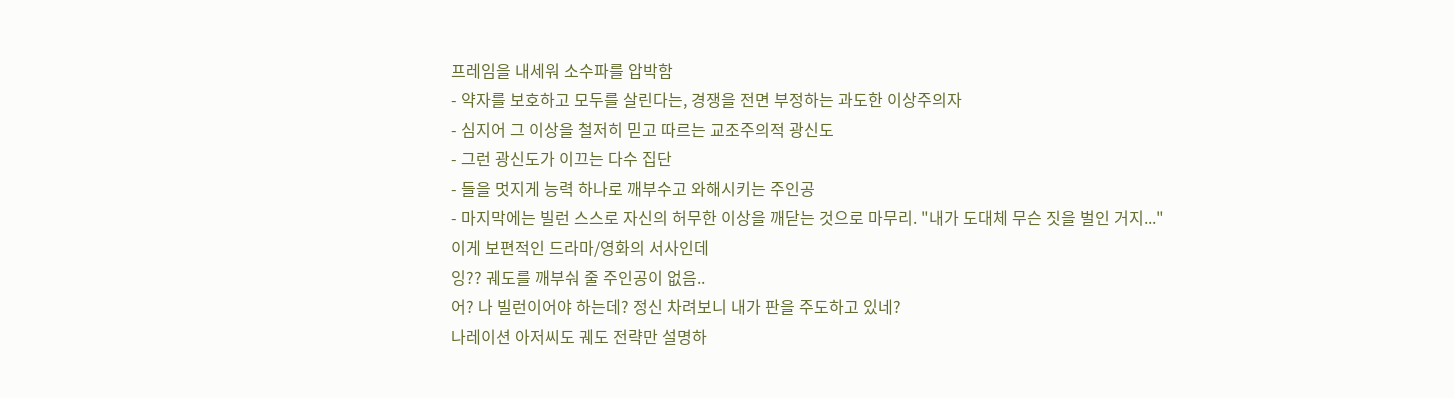프레임을 내세워 소수파를 압박함
- 약자를 보호하고 모두를 살린다는, 경쟁을 전면 부정하는 과도한 이상주의자
- 심지어 그 이상을 철저히 믿고 따르는 교조주의적 광신도
- 그런 광신도가 이끄는 다수 집단
- 들을 멋지게 능력 하나로 깨부수고 와해시키는 주인공
- 마지막에는 빌런 스스로 자신의 허무한 이상을 깨닫는 것으로 마무리. "내가 도대체 무슨 짓을 벌인 거지..."
이게 보편적인 드라마/영화의 서사인데
잉?? 궤도를 깨부숴 줄 주인공이 없음..
어? 나 빌런이어야 하는데? 정신 차려보니 내가 판을 주도하고 있네?
나레이션 아저씨도 궤도 전략만 설명하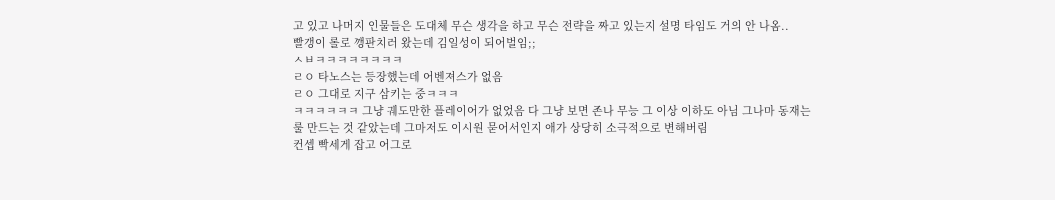고 있고 나머지 인물들은 도대체 무슨 생각을 하고 무슨 전략을 짜고 있는지 설명 타임도 거의 안 나옴..
빨갱이 롤로 깽판치러 왔는데 김일성이 되어벌임;;
ㅅㅂㅋㅋㅋㅋㅋㅋㅋㅋ
ㄹㅇ 타노스는 등장했는데 어벤져스가 없음
ㄹㅇ 그대로 지구 삼키는 중ㅋㅋㅋ
ㅋㅋㅋㅋㅋㅋ 그냥 궤도만한 플레이어가 없었음 다 그냥 보면 존나 무능 그 이상 이하도 아님 그나마 동재는 룰 만드는 것 같았는데 그마저도 이시원 묻어서인지 애가 상당히 소극적으로 변해버림
컨셉 빡세게 잡고 어그로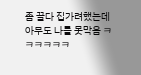좀 끌다 집가려했는데 아무도 나를 못막음 ㅋㅋㅋㅋㅋㅋ